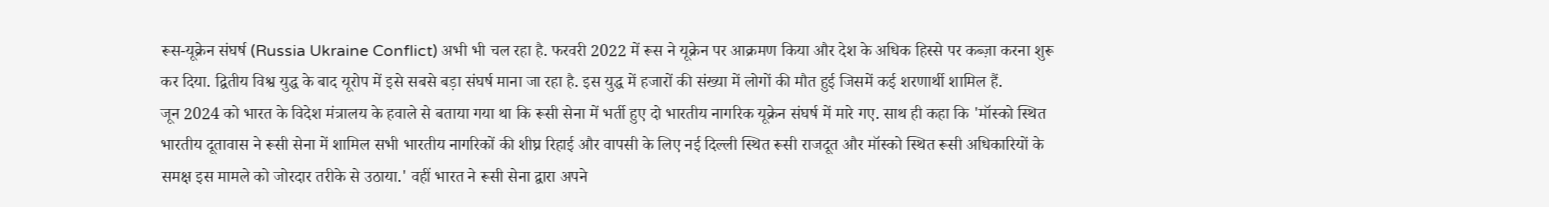रूस-यूक्रेन संघर्ष (Russia Ukraine Conflict) अभी भी चल रहा है. फरवरी 2022 में रूस ने यूक्रेन पर आक्रमण किया और देश के अधिक हिस्से पर कब्ज़ा करना शुरू कर दिया. द्वितीय विश्व युद्ध के बाद यूरोप में इसे सबसे बड़ा संघर्ष माना जा रहा है. इस युद्ध में हजारों की संख्या में लोगों की मौत हुई जिसमें कई शरणार्थी शामिल हैं.
जून 2024 को भारत के विदेश मंत्रालय के हवाले से बताया गया था कि रूसी सेना में भर्ती हुए दो भारतीय नागरिक यूक्रेन संघर्ष में मारे गए. साथ ही कहा कि 'मॉस्को स्थित भारतीय दूतावास ने रूसी सेना में शामिल सभी भारतीय नागरिकों की शीघ्र रिहाई और वापसी के लिए नई दिल्ली स्थित रूसी राजदूत और मॉस्को स्थित रूसी अधिकारियों के समक्ष इस मामले को जोरदार तरीके से उठाया.' वहीं भारत ने रूसी सेना द्वारा अपने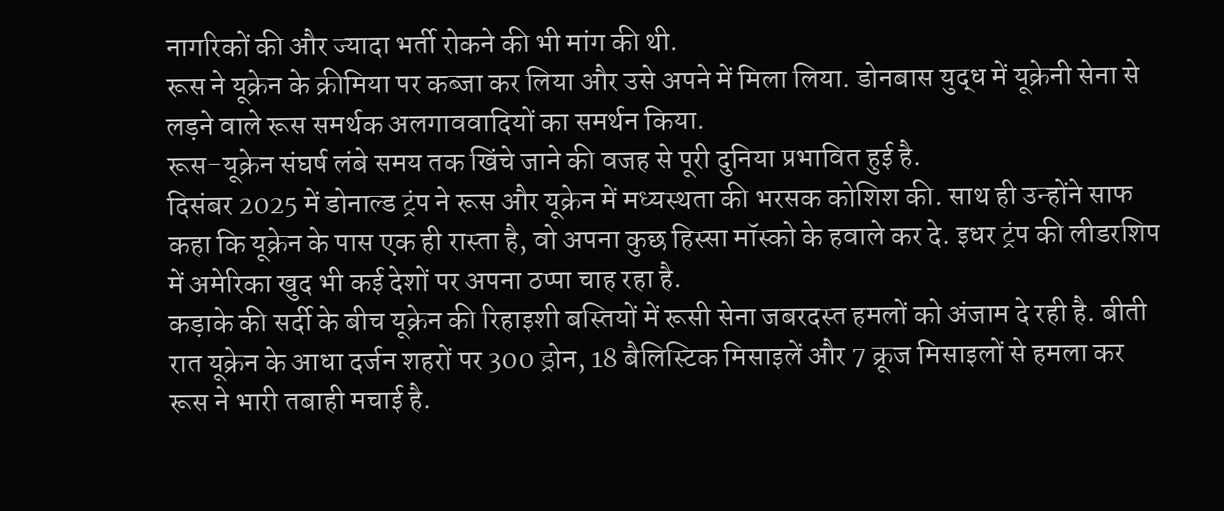नागरिकों की और ज्यादा भर्ती रोकने की भी मांग की थी.
रूस ने यूक्रेन के क्रीमिया पर कब्जा कर लिया और उसे अपने में मिला लिया. डोनबास युद्ध में यूक्रेनी सेना से लड़ने वाले रूस समर्थक अलगाववादियों का समर्थन किया.
रूस-यूक्रेन संघर्ष लंबे समय तक खिंचे जाने की वजह से पूरी दुनिया प्रभावित हुई है.
दिसंबर 2025 में डोनाल्ड ट्रंप ने रूस और यूक्रेन में मध्यस्थता की भरसक कोशिश की. साथ ही उन्होंने साफ कहा कि यूक्रेन के पास एक ही रास्ता है, वो अपना कुछ हिस्सा मॉस्को के हवाले कर दे. इधर ट्रंप की लीडरशिप में अमेरिका खुद भी कई देशों पर अपना ठप्पा चाह रहा है.
कड़ाके की सर्दी के बीच यूक्रेन की रिहाइशी बस्तियों में रूसी सेना जबरदस्त हमलों को अंजाम दे रही है. बीती रात यूक्रेन के आधा दर्जन शहरों पर 300 ड्रोन, 18 बैलिस्टिक मिसाइलें और 7 क्रूज मिसाइलों से हमला कर रूस ने भारी तबाही मचाई है.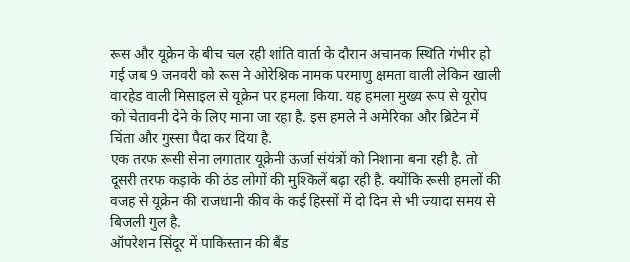रूस और यूक्रेन के बीच चल रही शांति वार्ता के दौरान अचानक स्थिति गंभीर हो गई जब 9 जनवरी को रूस ने ओरेश्निक नामक परमाणु क्षमता वाली लेकिन खाली वारहेड वाली मिसाइल से यूक्रेन पर हमला किया. यह हमला मुख्य रूप से यूरोप को चेतावनी देने के लिए माना जा रहा है. इस हमले ने अमेरिका और ब्रिटेन में चिंता और गुस्सा पैदा कर दिया है.
एक तरफ रूसी सेना लगातार यूक्रेनी ऊर्जा संयंत्रों को निशाना बना रही है. तो दूसरी तरफ कड़ाके की ठंड लोगों की मुश्किलें बढ़ा रही है. क्योंकि रूसी हमलों की वजह से यूक्रेन की राजधानी कीव के कई हिस्सों में दो दिन से भी ज्यादा समय से बिजली गुल है.
ऑपरेशन सिंदूर में पाकिस्तान की बैंड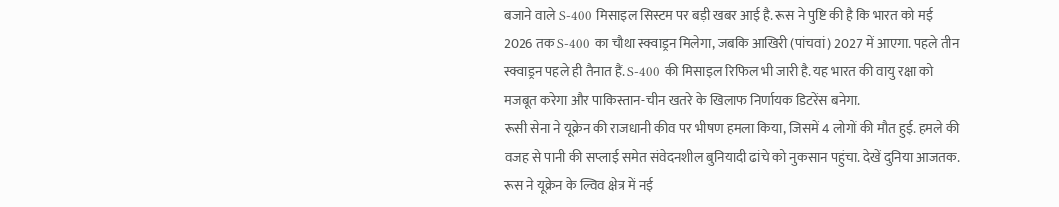बजाने वाले S-400 मिसाइल सिस्टम पर बड़ी खबर आई है. रूस ने पुष्टि की है कि भारत को मई 2026 तक S-400 का चौथा स्क्वाड्रन मिलेगा, जबकि आखिरी (पांचवां) 2027 में आएगा. पहले तीन स्क्वाड्रन पहले ही तैनात हैं. S-400 की मिसाइल रिफिल भी जारी है. यह भारत की वायु रक्षा को मजबूत करेगा और पाकिस्तान-चीन खतरे के खिलाफ निर्णायक डिटरेंस बनेगा.
रूसी सेना ने यूक्रेन की राजधानी कीव पर भीषण हमला किया, जिसमें 4 लोगों की मौत हुई. हमले की वजह से पानी की सप्लाई समेत संवेदनशील बुनियादी ढांचे को नुकसान पहुंचा. देखें दुनिया आजतक.
रूस ने यूक्रेन के ल्विव क्षेत्र में नई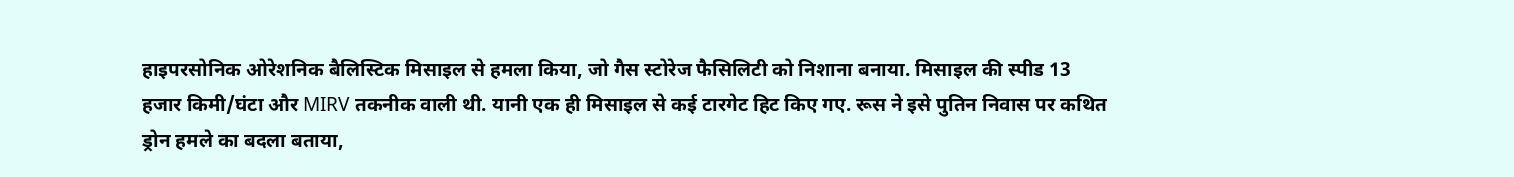हाइपरसोनिक ओरेशनिक बैलिस्टिक मिसाइल से हमला किया, जो गैस स्टोरेज फैसिलिटी को निशाना बनाया. मिसाइल की स्पीड 13 हजार किमी/घंटा और MIRV तकनीक वाली थी. यानी एक ही मिसाइल से कई टारगेट हिट किए गए. रूस ने इसे पुतिन निवास पर कथित ड्रोन हमले का बदला बताया,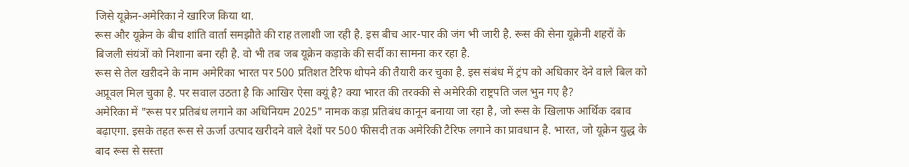जिसे यूक्रेन-अमेरिका ने खारिज किया था.
रूस और यूक्रेन के बीच शांति वार्ता समझौते की राह तलाशी जा रही है. इस बीच आर-पार की जंग भी जारी है. रूस की सेना यूक्रेनी शहरों के बिजली संयंत्रों को निशाना बना रही है. वो भी तब जब यूक्रेन कड़ाके की सर्दी का सामना कर रहा है.
रूस से तेल खऱीदने के नाम अमेरिका भारत पर 500 प्रतिशत टैरिफ थोपने की तैयारी कर चुका है. इस संबंध में ट्रंप को अधिकार देने वाले बिल को अप्रूवल मिल चुका है. पर सवाल उठता है कि आखिर ऐसा क्यूं है? क्या भारत की तरक्की से अमेरिकी राष्ट्रपति जल भुन गए है?
अमेरिका में "रूस पर प्रतिबंध लगाने का अधिनियम 2025" नामक कड़ा प्रतिबंध कानून बनाया जा रहा है, जो रूस के खिलाफ आर्थिक दबाव बढ़ाएगा. इसके तहत रूस से ऊर्जा उत्पाद खरीदने वाले देशों पर 500 फीसदी तक अमेरिकी टैरिफ लगाने का प्रावधान है. भारत, जो यूक्रेन युद्ध के बाद रूस से सस्ता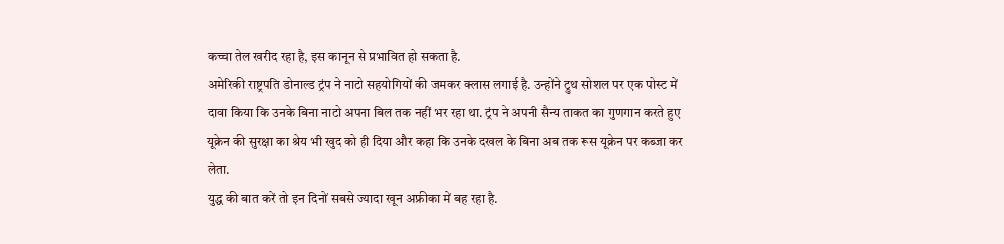कच्चा तेल खरीद रहा है, इस कानून से प्रभावित हो सकता है.
अमेरिकी राष्ट्रपति डोनाल्ड ट्रंप ने नाटो सहयोगियों की जमकर क्लास लगाई है. उन्होंने ट्रुथ सोशल पर एक पोस्ट में दावा किया कि उनके बिना नाटो अपना बिल तक नहीं भर रहा था. ट्रंप ने अपनी सैन्य ताकत का गुणगान करते हुए यूक्रेन की सुरक्षा का श्रेय भी खुद को ही दिया और कहा कि उनके दखल के बिना अब तक रूस यूक्रेन पर कब्जा कर लेता.
युद्ध की बात करें तो इन दिनों सबसे ज्यादा खून अफ्रीका में बह रहा है.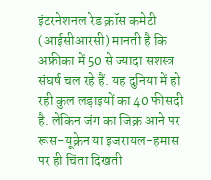इंटरनेशनल रेड क्रॉस कमेटी (आईसीआरसी) मानती है कि अफ्रीका में 50 से ज्यादा सशस्त्र संघर्ष चल रहे हैं. यह दुनिया में हो रही कुल लड़ाइयों का 40 फीसदी है. लेकिन जंग का जिक्र आने पर रूस-यूक्रेन या इजरायल-हमास पर ही चिंता दिखती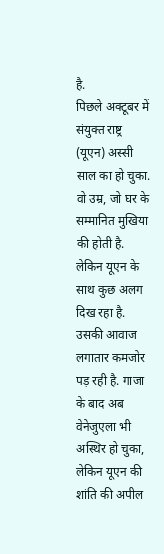है.
पिछले अक्टूबर में संयुक्त राष्ट्र (यूएन) अस्सी साल का हो चुका. वो उम्र, जो घर के सम्मानित मुखिया की होती है. लेकिन यूएन के साथ कुछ अलग दिख रहा है. उसकी आवाज लगातार कमजोर पड़ रही है. गाजा के बाद अब वेनेजुएला भी अस्थिर हो चुका, लेकिन यूएन की शांति की अपील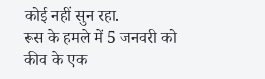कोई नहीं सुन रहा.
रूस के हमले में 5 जनवरी को कीव के एक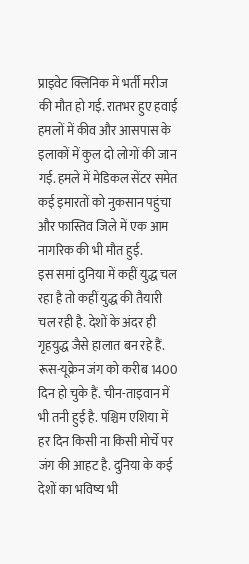प्राइवेट क्लिनिक में भर्ती मरीज की मौत हो गई. रातभर हुए हवाई हमलों में कीव और आसपास के इलाकों में कुल दो लोगों की जान गई. हमले में मेडिकल सेंटर समेत कई इमारतों को नुकसान पहुंचा और फास्तिव जिले में एक आम नागरिक की भी मौत हुई.
इस समां दुनिया में कहीं युद्ध चल रहा है तो कहीं युद्ध की तैयारी चल रही है. देशों के अंदर ही गृहयुद्ध जैसे हालात बन रहे हैं. रूस-यूक्रेन जंग को करीब 1400 दिन हो चुके हैं. चीन-ताइवान में भी तनी हुई है. पश्चिम एशिया में हर दिन किसी ना किसी मोर्चे पर जंग की आहट है. दुनिया के कई देशों का भविष्य भी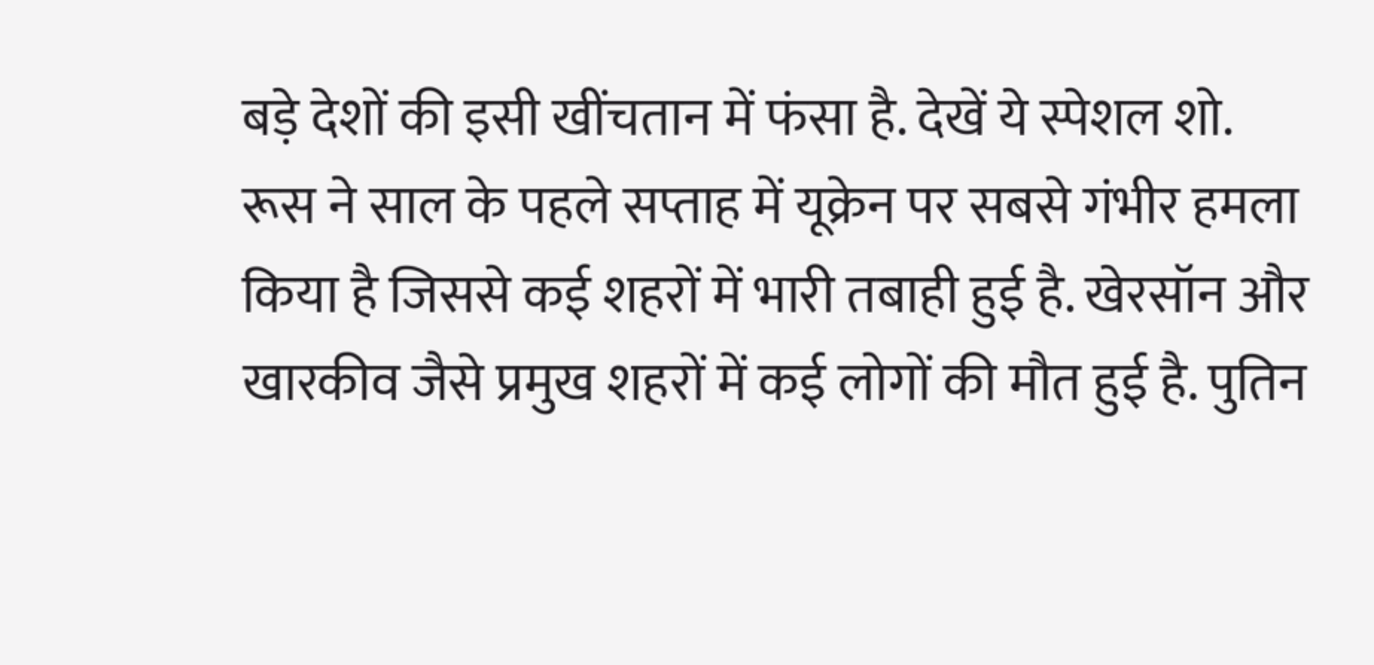बड़े देशों की इसी खींचतान में फंसा है. देखें ये स्पेशल शो.
रूस ने साल के पहले सप्ताह में यूक्रेन पर सबसे गंभीर हमला किया है जिससे कई शहरों में भारी तबाही हुई है. खेरसॉन और खारकीव जैसे प्रमुख शहरों में कई लोगों की मौत हुई है. पुतिन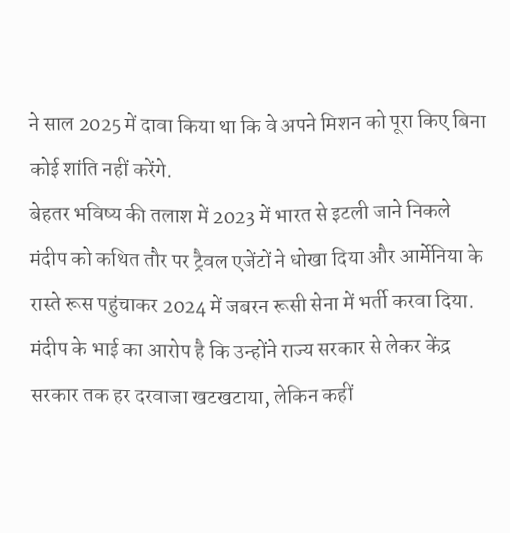ने साल 2025 में दावा किया था कि वे अपने मिशन को पूरा किए बिना कोई शांति नहीं करेंगे.
बेहतर भविष्य की तलाश में 2023 में भारत से इटली जाने निकले मंदीप को कथित तौर पर ट्रैवल एजेंटों ने धोखा दिया और आर्मेनिया के रास्ते रूस पहुंचाकर 2024 में जबरन रूसी सेना में भर्ती करवा दिया. मंदीप के भाई का आरोप है कि उन्होंने राज्य सरकार से लेकर केंद्र सरकार तक हर दरवाजा खटखटाया, लेकिन कहीं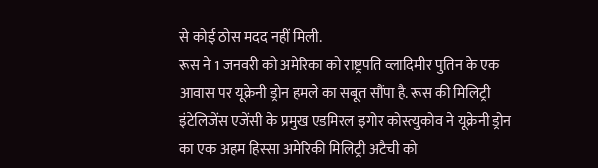से कोई ठोस मदद नहीं मिली.
रूस ने 1 जनवरी को अमेरिका को राष्ट्रपति व्लादिमीर पुतिन के एक आवास पर यूक्रेनी ड्रोन हमले का सबूत सौंपा है. रूस की मिलिट्री इंटेलिजेंस एजेंसी के प्रमुख एडमिरल इगोर कोस्त्युकोव ने यूक्रेनी ड्रोन का एक अहम हिस्सा अमेरिकी मिलिट्री अटैची को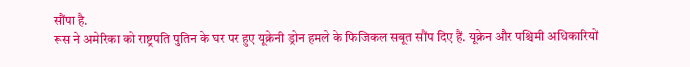सौंपा है.
रूस ने अमेरिका को राष्ट्रपति पुतिन के घर पर हुए यूक्रेनी ड्रोन हमले के फिजिकल सबूत सौंप दिए हैं. यूक्रेन और पश्चिमी अधिकारियों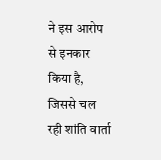ने इस आरोप से इनकार किया है, जिससे चल रही शांति वार्ता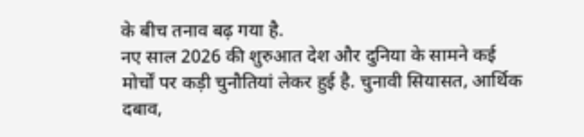के बीच तनाव बढ़ गया है.
नए साल 2026 की शुरुआत देश और दुनिया के सामने कई मोर्चों पर कड़ी चुनौतियां लेकर हुई है. चुनावी सियासत, आर्थिक दबाव,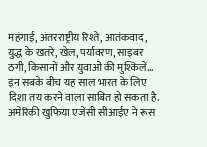महंगाई, अंतरराष्ट्रीय रिश्ते, आतंकवाद, युद्ध के खतरे, खेल, पर्यावरण, साइबर ठगी, किसानों और युवाओं की मुश्किलें... इन सबके बीच यह साल भारत के लिए दिशा तय करने वाला साबित हो सकता है.
अमेरिकी खुफिया एजेंसी सीआईए ने रूस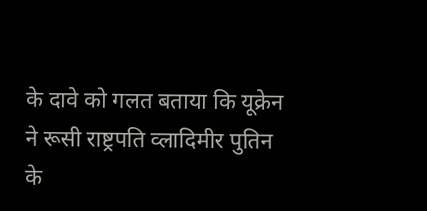के दावे को गलत बताया कि यूक्रेन ने रूसी राष्ट्रपति व्लादिमीर पुतिन के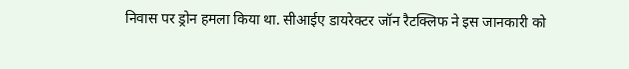निवास पर ड्रोन हमला किया था. सीआईए डायरेक्टर जॉन रैटक्लिफ ने इस जानकारी को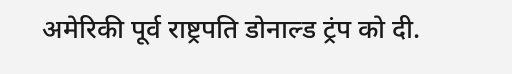अमेरिकी पूर्व राष्ट्रपति डोनाल्ड ट्रंप को दी.